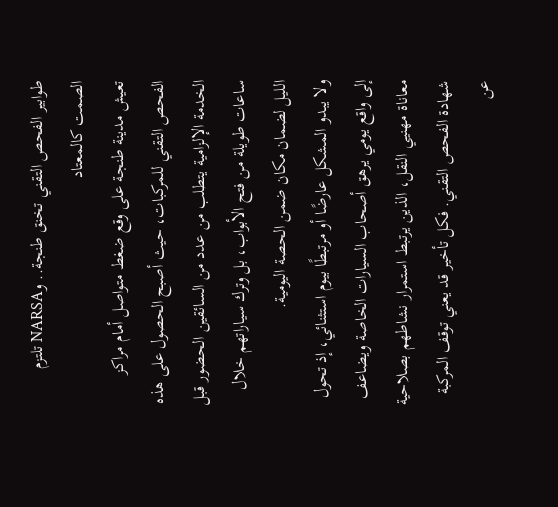طوابير الفحص التقني تخنق طنجة.. وNARSA تلتزم الصمت كالمعتاد
تعيش مدينة طنجة على وقع ضغط متواصل أمام مراكز الفحص التقني للمركبات، حيث أصبح الحصول على هذه الخدمة الإلزامية يتطلب من عدد من السائقين الحضور قبل ساعات طويلة من فتح الأبواب، بل وترك سياراتهم خلال الليل لضمان مكان ضمن الحصة اليومية.
ولا يبدو المشكل عارضًا أو مرتبطًا بيوم استثنائي، إذ تحول إلى واقع يومي يرهق أصحاب السيارات الخاصة ويضاعف معاناة مهنيي النقل، الذين يرتبط استمرار نشاطهم بصلاحية شهادة الفحص التقني. فكل تأخير قد يعني توقف المركبة عن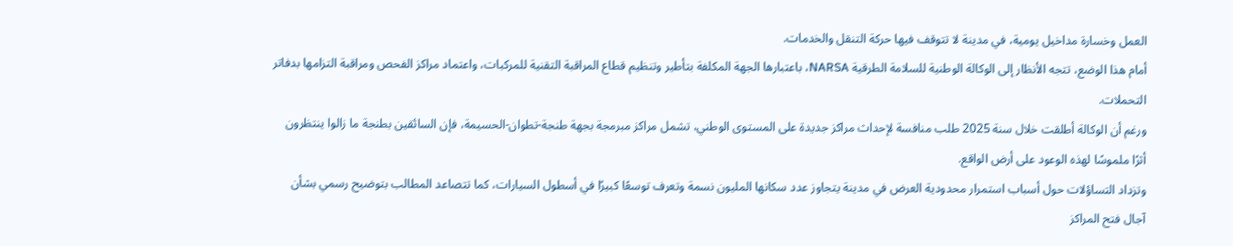العمل وخسارة مداخيل يومية، في مدينة لا تتوقف فيها حركة التنقل والخدمات.
أمام هذا الوضع، تتجه الأنظار إلى الوكالة الوطنية للسلامة الطرقية NARSA، باعتبارها الجهة المكلفة بتأطير وتنظيم قطاع المراقبة التقنية للمركبات، واعتماد مراكز الفحص ومراقبة التزامها بدفاتر التحملات.
ورغم أن الوكالة أطلقت خلال سنة 2025 طلب منافسة لإحداث مراكز جديدة على المستوى الوطني، تشمل مراكز مبرمجة بجهة طنجة-تطوان-الحسيمة، فإن السائقين بطنجة ما زالوا ينتظرون أثرًا ملموسًا لهذه الوعود على أرض الواقع.
وتزداد التساؤلات حول أسباب استمرار محدودية العرض في مدينة يتجاوز عدد سكانها المليون نسمة وتعرف توسعًا كبيرًا في أسطول السيارات، كما تتصاعد المطالب بتوضيح رسمي بشأن آجال فتح المراكز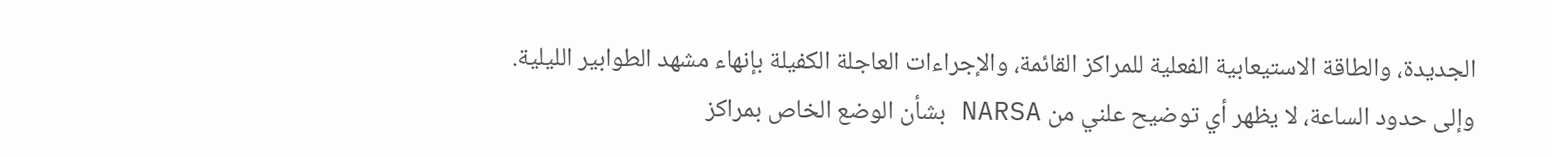الجديدة، والطاقة الاستيعابية الفعلية للمراكز القائمة، والإجراءات العاجلة الكفيلة بإنهاء مشهد الطوابير الليلية.
وإلى حدود الساعة، لا يظهر أي توضيح علني من NARSA بشأن الوضع الخاص بمراكز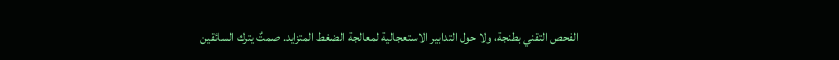الفحص التقني بطنجة، ولا حول التدابير الاستعجالية لمعالجة الضغط المتزايد. صمتٌ يترك السائقين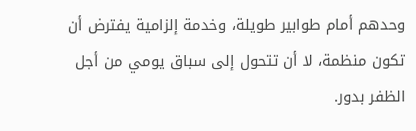وحدهم أمام طوابير طويلة، وخدمة إلزامية يفترض أن تكون منظمة، لا أن تتحول إلى سباق يومي من أجل الظفر بدور.